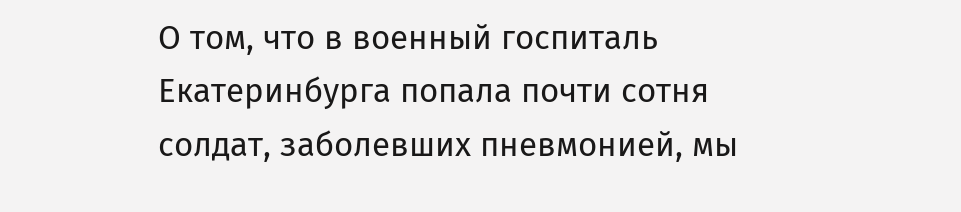О том, что в военный госпиталь Екатеринбурга попала почти сотня солдат, заболевших пневмонией, мы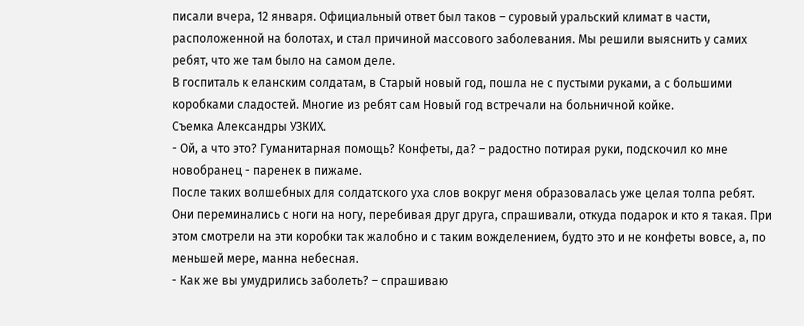писали вчера, 12 января. Официальный ответ был таков – суровый уральский климат в части, расположенной на болотах, и стал причиной массового заболевания. Мы решили выяснить у самих ребят, что же там было на самом деле.
В госпиталь к еланским солдатам, в Старый новый год, пошла не с пустыми руками, а с большими коробками сладостей. Многие из ребят сам Новый год встречали на больничной койке.
Съемка Александры УЗКИХ.
- Ой, а что это? Гуманитарная помощь? Конфеты, да? – радостно потирая руки, подскочил ко мне новобранец - паренек в пижаме.
После таких волшебных для солдатского уха слов вокруг меня образовалась уже целая толпа ребят. Они переминались с ноги на ногу, перебивая друг друга, спрашивали, откуда подарок и кто я такая. При этом смотрели на эти коробки так жалобно и с таким вожделением, будто это и не конфеты вовсе, а, по меньшей мере, манна небесная.
- Как же вы умудрились заболеть? – спрашиваю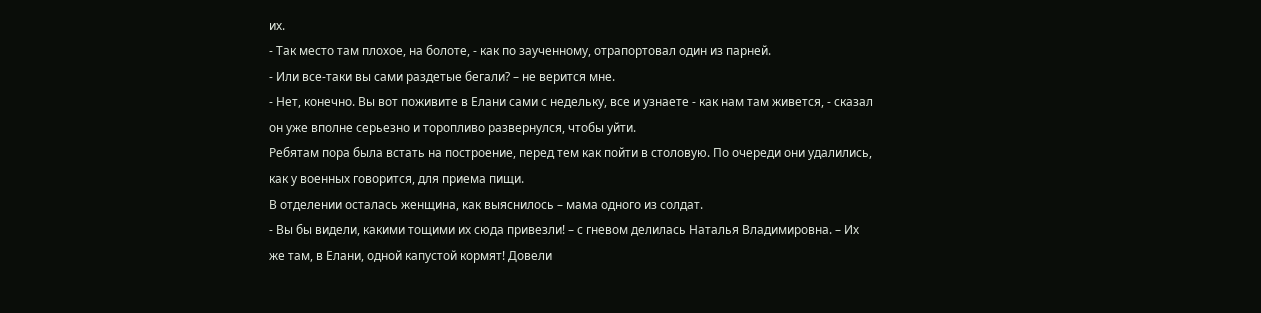их.
- Так место там плохое, на болоте, - как по заученному, отрапортовал один из парней.
- Или все-таки вы сами раздетые бегали? – не верится мне.
- Нет, конечно. Вы вот поживите в Елани сами с недельку, все и узнаете - как нам там живется, - сказал он уже вполне серьезно и торопливо развернулся, чтобы уйти.
Ребятам пора была встать на построение, перед тем как пойти в столовую. По очереди они удалились, как у военных говорится, для приема пищи.
В отделении осталась женщина, как выяснилось – мама одного из солдат.
- Вы бы видели, какими тощими их сюда привезли! – с гневом делилась Наталья Владимировна. – Их же там, в Елани, одной капустой кормят! Довели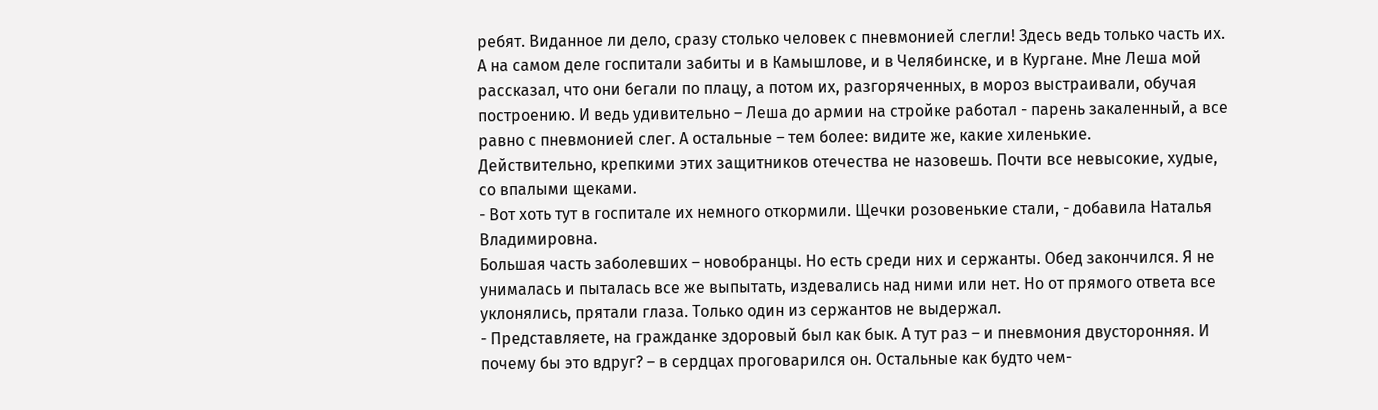ребят. Виданное ли дело, сразу столько человек с пневмонией слегли! Здесь ведь только часть их. А на самом деле госпитали забиты и в Камышлове, и в Челябинске, и в Кургане. Мне Леша мой рассказал, что они бегали по плацу, а потом их, разгоряченных, в мороз выстраивали, обучая построению. И ведь удивительно – Леша до армии на стройке работал - парень закаленный, а все равно с пневмонией слег. А остальные – тем более: видите же, какие хиленькие.
Действительно, крепкими этих защитников отечества не назовешь. Почти все невысокие, худые, со впалыми щеками.
- Вот хоть тут в госпитале их немного откормили. Щечки розовенькие стали, - добавила Наталья Владимировна.
Большая часть заболевших – новобранцы. Но есть среди них и сержанты. Обед закончился. Я не унималась и пыталась все же выпытать, издевались над ними или нет. Но от прямого ответа все уклонялись, прятали глаза. Только один из сержантов не выдержал.
- Представляете, на гражданке здоровый был как бык. А тут раз – и пневмония двусторонняя. И почему бы это вдруг? – в сердцах проговарился он. Остальные как будто чем-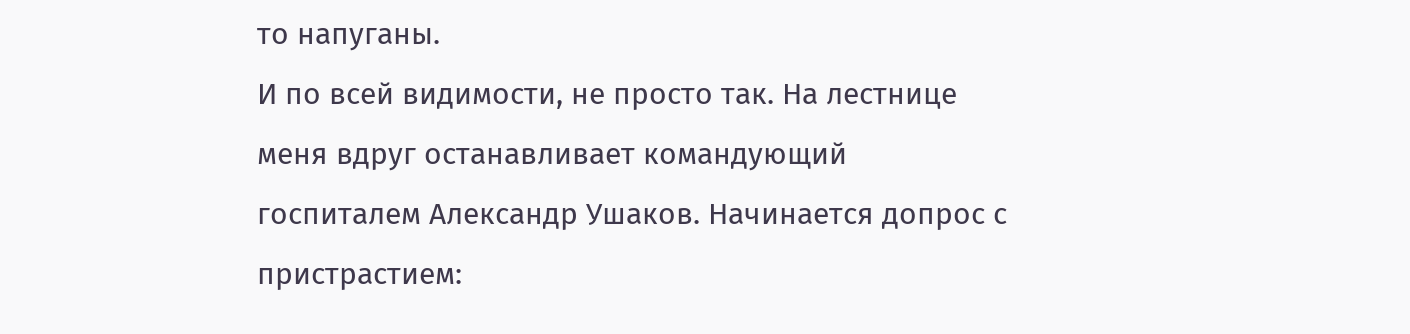то напуганы.
И по всей видимости, не просто так. На лестнице меня вдруг останавливает командующий госпиталем Александр Ушаков. Начинается допрос с пристрастием: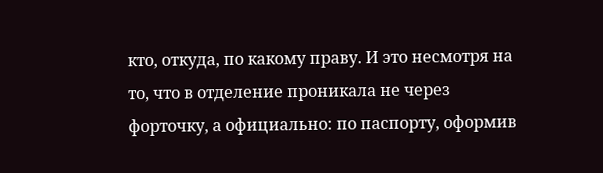кто, откуда, по какому праву. И это несмотря на то, что в отделение проникала не через форточку, а официально: по паспорту, оформив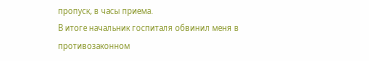пропуск, в часы приема.
В итоге начальник госпиталя обвинил меня в противозаконном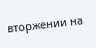вторжении на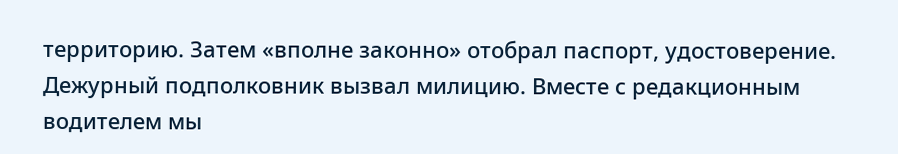территорию. Затем «вполне законно» отобрал паспорт, удостоверение.
Дежурный подполковник вызвал милицию. Вместе с редакционным водителем мы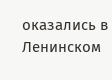оказались в Ленинском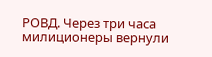РОВД. Через три часа милиционеры вернули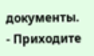документы.
- Приходите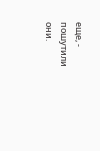еще, - пошутили они.